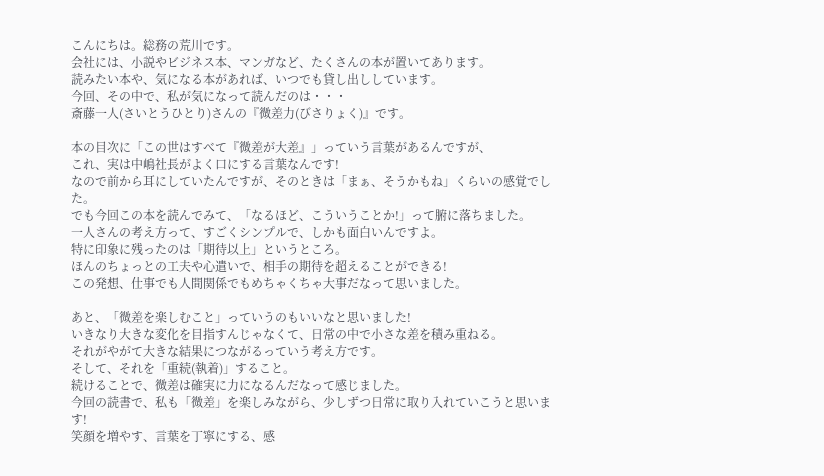こんにちは。総務の荒川です。
会社には、小説やビジネス本、マンガなど、たくさんの本が置いてあります。
読みたい本や、気になる本があれば、いつでも貸し出ししています。
今回、その中で、私が気になって読んだのは・・・
斎藤一人(さいとうひとり)さんの『微差力(びさりょく)』です。

本の目次に「この世はすべて『微差が大差』」っていう言葉があるんですが、
これ、実は中嶋社長がよく口にする言葉なんです!
なので前から耳にしていたんですが、そのときは「まぁ、そうかもね」くらいの感覚でした。
でも今回この本を読んでみて、「なるほど、こういうことか!」って腑に落ちました。
一人さんの考え方って、すごくシンプルで、しかも面白いんですよ。
特に印象に残ったのは「期待以上」というところ。
ほんのちょっとの工夫や心遣いで、相手の期待を超えることができる!
この発想、仕事でも人間関係でもめちゃくちゃ大事だなって思いました。

あと、「微差を楽しむこと」っていうのもいいなと思いました!
いきなり大きな変化を目指すんじゃなくて、日常の中で小さな差を積み重ねる。
それがやがて大きな結果につながるっていう考え方です。
そして、それを「重続(執着)」すること。
続けることで、微差は確実に力になるんだなって感じました。
今回の読書で、私も「微差」を楽しみながら、少しずつ日常に取り入れていこうと思います!
笑顔を増やす、言葉を丁寧にする、感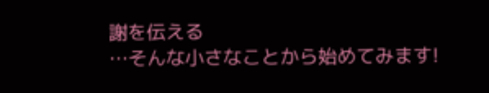謝を伝える
…そんな小さなことから始めてみます!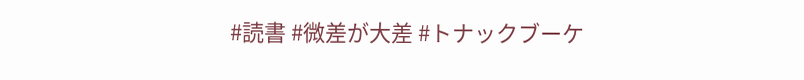#読書 #微差が大差 #トナックブーケ